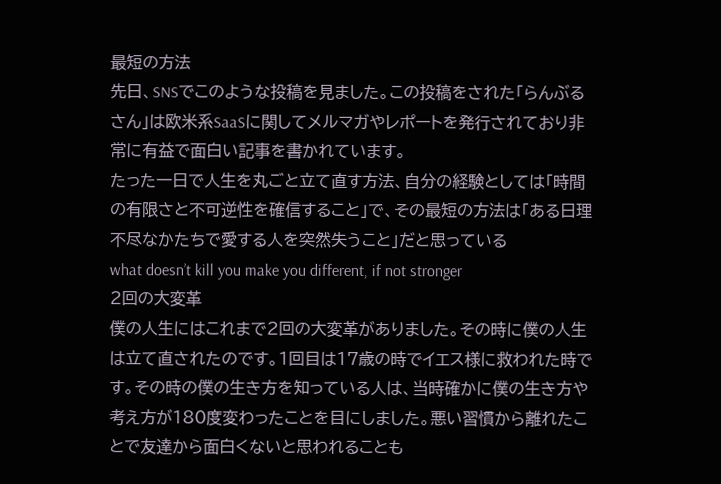最短の方法
先日、SNSでこのような投稿を見ました。この投稿をされた「らんぶるさん」は欧米系SaaSに関してメルマガやレポートを発行されており非常に有益で面白い記事を書かれています。
たった一日で人生を丸ごと立て直す方法、自分の経験としては「時間の有限さと不可逆性を確信すること」で、その最短の方法は「ある日理不尽なかたちで愛する人を突然失うこと」だと思っている
what doesn’t kill you make you different, if not stronger
2回の大変革
僕の人生にはこれまで2回の大変革がありました。その時に僕の人生は立て直されたのです。1回目は17歳の時でイエス様に救われた時です。その時の僕の生き方を知っている人は、当時確かに僕の生き方や考え方が180度変わったことを目にしました。悪い習慣から離れたことで友達から面白くないと思われることも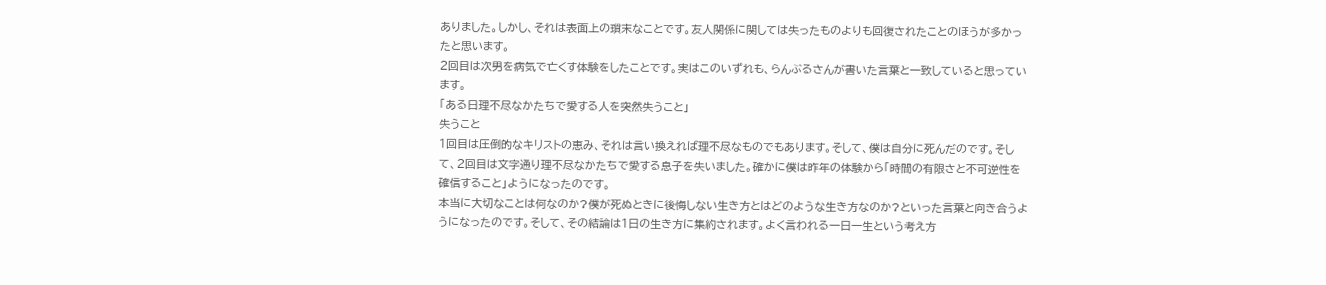ありました。しかし、それは表面上の瑣末なことです。友人関係に関しては失ったものよりも回復されたことのほうが多かったと思います。
2回目は次男を病気で亡くす体験をしたことです。実はこのいずれも、らんぶるさんが書いた言葉と一致していると思っています。
「ある日理不尽なかたちで愛する人を突然失うこと」
失うこと
1回目は圧倒的なキリストの恵み、それは言い換えれば理不尽なものでもあります。そして、僕は自分に死んだのです。そして、2回目は文字通り理不尽なかたちで愛する息子を失いました。確かに僕は昨年の体験から「時間の有限さと不可逆性を確信すること」ようになったのです。
本当に大切なことは何なのか?僕が死ぬときに後悔しない生き方とはどのような生き方なのか?といった言葉と向き合うようになったのです。そして、その結論は1日の生き方に集約されます。よく言われる一日一生という考え方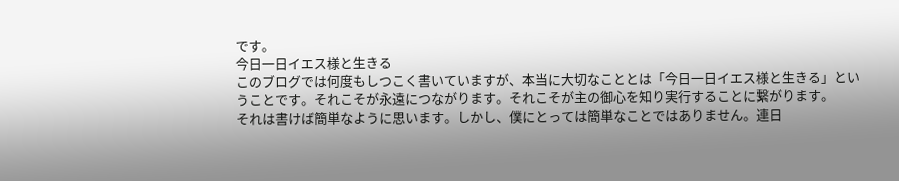です。
今日一日イエス様と生きる
このブログでは何度もしつこく書いていますが、本当に大切なこととは「今日一日イエス様と生きる」ということです。それこそが永遠につながります。それこそが主の御心を知り実行することに繋がります。
それは書けば簡単なように思います。しかし、僕にとっては簡単なことではありません。連日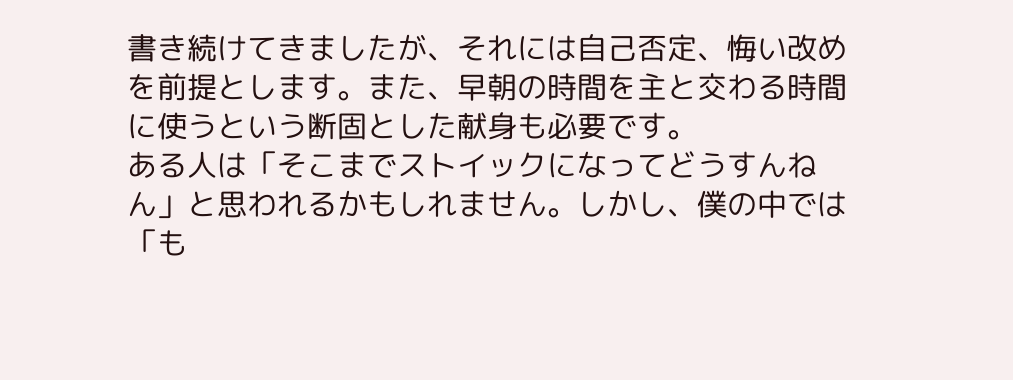書き続けてきましたが、それには自己否定、悔い改めを前提とします。また、早朝の時間を主と交わる時間に使うという断固とした献身も必要です。
ある人は「そこまでストイックになってどうすんねん」と思われるかもしれません。しかし、僕の中では「も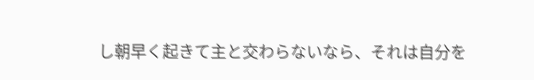し朝早く起きて主と交わらないなら、それは自分を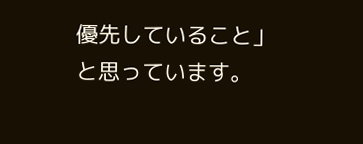優先していること」と思っています。